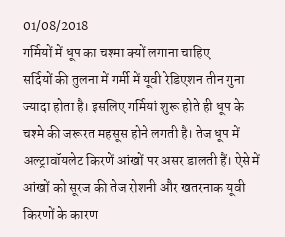01/08/2018
गर्मियों में धूप का चश्मा क्यों लगाना चाहिए
सर्दियों की तुलना में गर्मी में यूवी रेडिएशन तीन गुना ज्यादा होता है। इसलिए गर्मियां शुरू होते ही धूप के चश्मे की जरूरत महसूस होने लगती है। तेज धूप में अल्ट्रावॉयलेट किरणें आंखों पर असर डालती हैं। ऐसे में आंखों को सूरज की तेज रोशनी और खतरनाक यूवी किरणों के कारण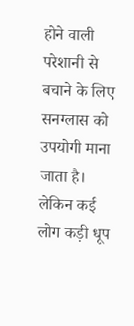होने वाली परेशानी से बचाने के लिए सनग्लास को उपयोगी माना जाता है। लेकिन कई लोग कड़ी धूप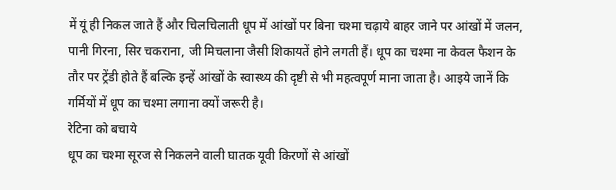में यूं ही निकल जाते हैं और चिलचिलाती धूप में आंखों पर बिना चश्मा चढ़ाये बाहर जाने पर आंखों में जलन, पानी गिरना, सिर चकराना, जी मिचलाना जैसी शिकायतें होने लगती हैं। धूप का चश्मा ना केवल फैशन के तौर पर ट्रेंडी होते हैं बल्कि इन्हें आंखों के स्वास्थ्य की दृष्टी से भी महत्वपूर्ण माना जाता है। आइये जानें कि गर्मियों में धूप का चश्मा लगाना क्यों जरूरी है।
रेटिना को बचाये
धूप का चश्मा सूरज से निकलने वाली घातक यूवी किरणों से आंखों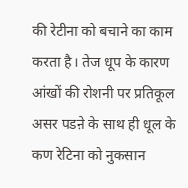की रेटीना को बचाने का काम करता है। तेज धूप के कारण आंखों की रोशनी पर प्रतिकूल असर पडऩे के साथ ही धूल के कण रेटिना को नुकसान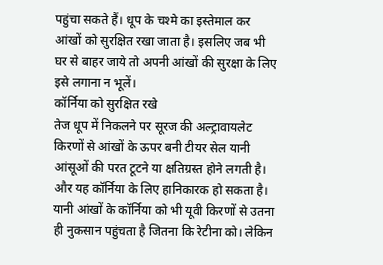पहुंचा सकते हैं। धूप के चश्मे का इस्तेमाल कर आंखों को सुरक्षित रखा जाता है। इसलिए जब भी घर से बाहर जाये तो अपनी आंखों की सुरक्षा के लिए इसे लगाना न भूलें।
कॉर्निया को सुरक्षित रखे
तेज धूप में निकलने पर सूरज की अल्ट्रावायलेट किरणों से आंखों के ऊपर बनी टीयर सेल यानी आंसूओं की परत टूटने या क्षतिग्रस्त होने लगती है। और यह कॉर्निया के लिए हानिकारक हो सकता है। यानी आंखों के कॉर्निया को भी यूवी किरणों से उतना ही नुकसान पहुंचता है जितना कि रेटीना को। लेकिन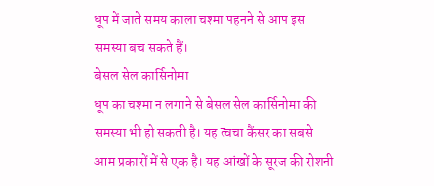धूप में जाते समय काला चश्मा पहनने से आप इस समस्या बच सकते हैं।
बेसल सेल कार्सिनोमा
धूप का चश्मा न लगाने से बेसल सेल कार्सिनोमा की समस्या भी हो सकती है। यह त्वचा कैंसर का सबसे आम प्रकारों में से एक है। यह आंखों के सूरज की रोशनी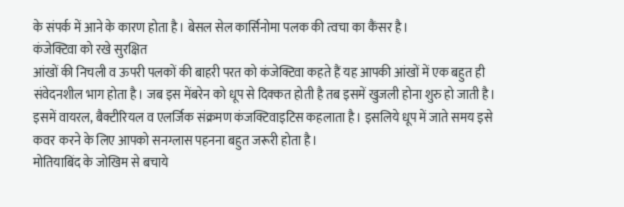के संपर्क में आने के कारण होता है। बेसल सेल कार्सिनोमा पलक की त्वचा का कैंसर है।
कंजेक्टिवा को रखे सुरक्षित
आंखों की निचली व ऊपरी पलकों की बाहरी परत को कंजेक्टिवा कहते हैं यह आपकी आंखों में एक बहुत ही संवेदनशील भाग होता है। जब इस मेंबरेन को धूप से दिक्कत होती है तब इसमें खुजली होना शुरु हो जाती है। इसमें वायरल, बैक्टीरियल व एलर्जिक संक्रमण कंजक्टिवाइटिस कहलाता है। इसलिये धूप में जाते समय इसे कवर करने के लिए आपको सनग्लास पहनना बहुत जरूरी होता है।
मोतियाबिंद के जोखिम से बचाये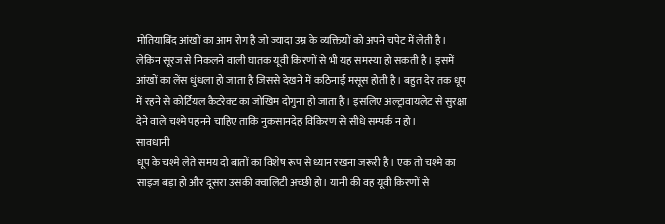मोतियाबिंद आंखों का आम रोग है जो ज्यादा उम्र के व्यक्तियों को अपने चपेट में लेती है। लेकिन सूरज से निकलने वाली घातक यूवी किरणों से भी यह समस्या हो सकती है। इसमें आंखों का लेंस धुंधला हो जाता है जिससे देखने में कठिनाई मसूस होती है। बहुत देर तक धूप में रहने से कोर्टियल कैटरेक्ट का जोखिम दोगुना हो जाता है। इसलिए अल्ट्रावायलेट से सुरक्षा देने वाले चश्मे पहनने चाहिए ताकि नुकसानदेह विकिरण से सीधे सम्पर्क न हो।
सावधानी
धूप के चश्मे लेते समय दो बातों का विशेष रूप से ध्यान रखना जरूरी है। एक तो चश्मे का साइज बड़ा हो और दूसरा उसकी क्वालिटी अच्छी हो। यानी की वह यूवी किरणों से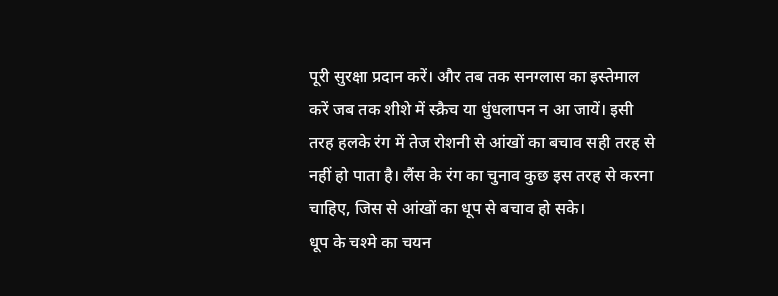पूरी सुरक्षा प्रदान करें। और तब तक सनग्लास का इस्तेमाल करें जब तक शीशे में स्क्रैच या धुंधलापन न आ जायें। इसी तरह हलके रंग में तेज रोशनी से आंखों का बचाव सही तरह से नहीं हो पाता है। लैंस के रंग का चुनाव कुछ इस तरह से करना चाहिए, जिस से आंखों का धूप से बचाव हो सके।
धूप के चश्मे का चयन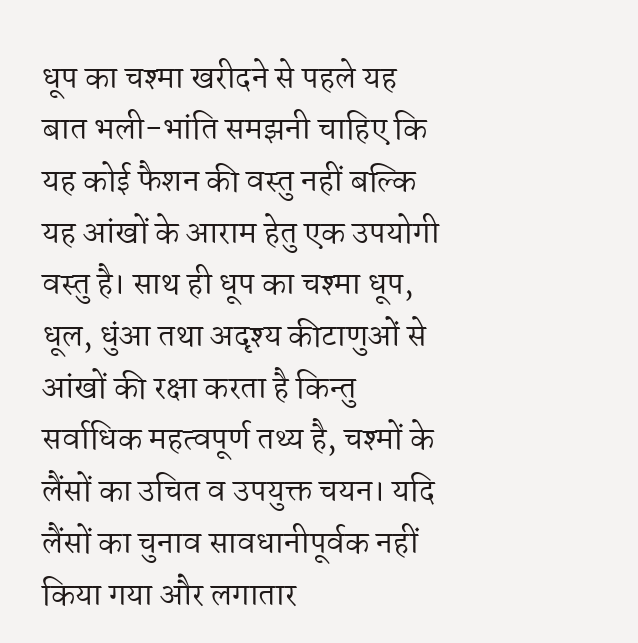धूप का चश्मा खरीदने से पहले यह बात भली-भांति समझनी चाहिए कि यह कोई फैशन की वस्तु नहीं बल्कि यह आंखों के आराम हेतु एक उपयोगी वस्तु है। साथ ही धूप का चश्मा धूप, धूल, धुंआ तथा अदृश्य कीटाणुओं से आंखों की रक्षा करता है किन्तु सर्वाधिक महत्वपूर्ण तथ्य है, चश्मों के लैंसों का उचित व उपयुक्त चयन। यदि लैंसों का चुनाव सावधानीपूर्वक नहीं किया गया और लगातार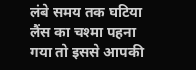लंबे समय तक घटिया लैंस का चश्मा पहना गया तो इससे आपकी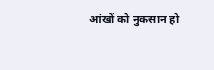आंखों को नुकसान हो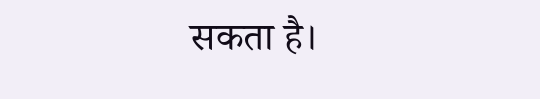सकता है।